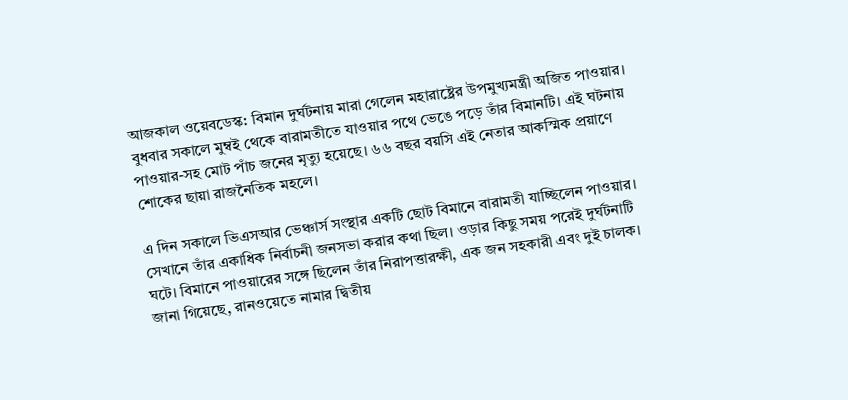আজকাল ওয়েবডেস্ক: বিমান দুর্ঘটনায় মারা গেলেন মহারাষ্ট্রের উপমুখ্যমন্ত্রী অজিত পাওয়ার। বুধবার সকালে মুম্বই থেকে বারামতীতে যাওয়ার পথে ভেঙে পড়ে তাঁর বিমানটি। এই ঘটনায় পাওয়ার-সহ মোট পাঁচ জনের মৃত্যু হয়েছে। ৬৬ বছর বয়সি এই নেতার আকস্মিক প্রয়াণে শোকের ছায়া রাজনৈতিক মহলে।

এ দিন সকালে ভিএসআর ভেঞ্চার্স সংস্থার একটি ছোট বিমানে বারামতী যাচ্ছিলেন পাওয়ার। সেখানে তাঁর একাধিক নির্বাচনী জনসভা করার কথা ছিল। ওড়ার কিছু সময় পরেই দুর্ঘটনাটি ঘটে। বিমানে পাওয়ারের সঙ্গে ছিলেন তাঁর নিরাপত্তারক্ষী, এক জন সহকারী এবং দুই চালক। জানা গিয়েছে, রানওয়েতে নামার দ্বিতীয়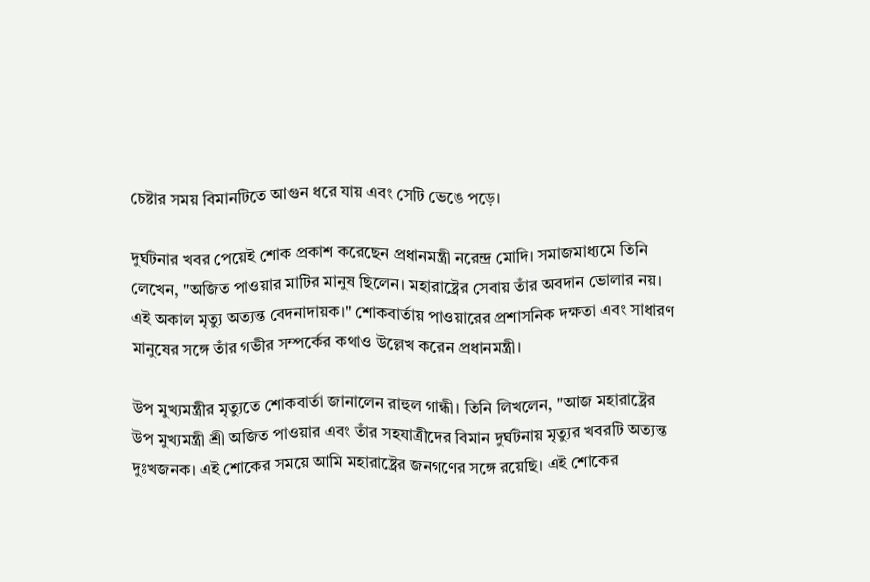চেষ্টার সময় বিমানটিতে আগুন ধরে যায় এবং সেটি ভেঙে পড়ে।

দুর্ঘটনার খবর পেয়েই শোক প্রকাশ করেছেন প্রধানমন্ত্রী নরেন্দ্র মোদি। সমাজমাধ্যমে তিনি লেখেন, "অজিত পাওয়ার মাটির মানুষ ছিলেন। মহারাষ্ট্রের সেবায় তাঁর অবদান ভোলার নয়। এই অকাল মৃত্যু অত্যন্ত বেদনাদায়ক।" শোকবার্তায় পাওয়ারের প্রশাসনিক দক্ষতা এবং সাধারণ মানুষের সঙ্গে তাঁর গভীর সম্পর্কের কথাও উল্লেখ করেন প্রধানমন্ত্রী।

উপ মুখ্যমন্ত্রীর মৃত্যুতে শোকবার্তা জানালেন রাহুল গান্ধী। তিনি লিখলেন, "আজ মহারাষ্ট্রের উপ মুখ্যমন্ত্রী শ্রী অজিত পাওয়ার এবং তাঁর সহযাত্রীদের বিমান দুর্ঘটনায় মৃত্যুর খবরটি অত্যন্ত দুঃখজনক। এই শোকের সময়ে আমি মহারাষ্ট্রের জনগণের সঙ্গে রয়েছি। এই শোকের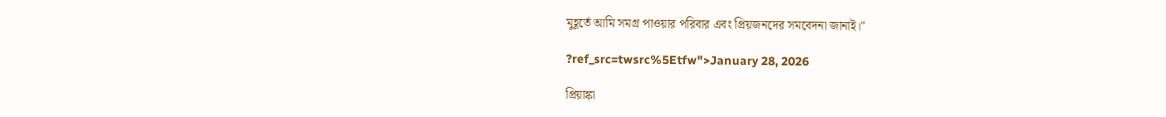মুহূর্তে আমি সমগ্র পাওয়ার পরিবার এবং প্রিয়জনদের সমবেদনা জানাই।"

?ref_src=twsrc%5Etfw">January 28, 2026

প্রিয়াঙ্কা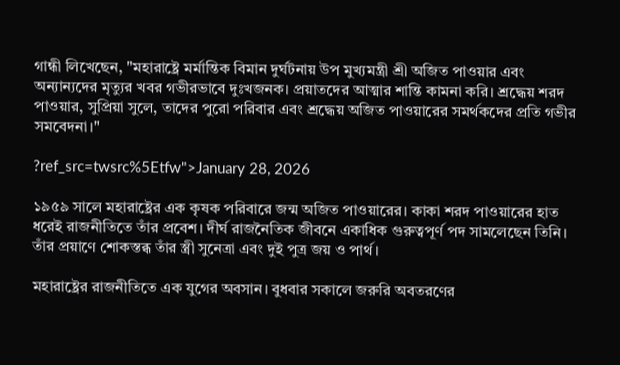গান্ধী লিখেছেন, "মহারাষ্ট্রে মর্মান্তিক বিমান দুর্ঘটনায় উপ মুখ্যমন্ত্রী শ্রী অজিত পাওয়ার এবং অন্যান্যদের মৃত্যুর খবর গভীরভাবে দুঃখজনক। প্রয়াতদের আত্মার শান্তি কামনা করি। শ্রদ্ধেয় শরদ পাওয়ার, সুপ্রিয়া সুলে, তাদের পুরো পরিবার এবং শ্রদ্ধেয় অজিত পাওয়ারের সমর্থকদের প্রতি গভীর সমবেদনা।"

?ref_src=twsrc%5Etfw">January 28, 2026

১৯৫৯ সালে মহারাষ্ট্রের এক কৃষক পরিবারে জন্ম অজিত পাওয়ারের। কাকা শরদ পাওয়ারের হাত ধরেই রাজনীতিতে তাঁর প্রবেশ। দীর্ঘ রাজনৈতিক জীবনে একাধিক গুরুত্বপূর্ণ পদ সামলেছেন তিনি। তাঁর প্রয়াণে শোকস্তব্ধ তাঁর স্ত্রী সুনেত্রা এবং দুই পুত্র জয় ও পার্থ।

মহারাষ্ট্রের রাজনীতিতে এক যুগের অবসান। বুধবার সকালে জরুরি অবতরণের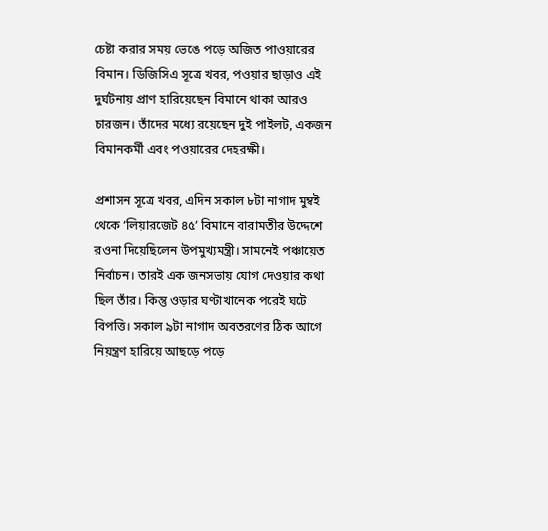চেষ্টা করার সময় ভেঙে পড়ে অজিত পাওয়ারের বিমান। ডিজিসিএ সূত্রে খবর, পওয়ার ছাড়াও এই দুর্ঘটনায় প্রাণ হারিয়েছেন বিমানে থাকা আরও চারজন। তাঁদের মধ্যে রয়েছেন দুই পাইলট, একজন বিমানকর্মী এবং পওয়ারের দেহরক্ষী।

প্রশাসন সূত্রে খবর, এদিন সকাল ৮টা নাগাদ মুম্বই থেকে ‘লিয়ারজেট ৪৫’ বিমানে বারামতীর উদ্দেশে রওনা দিয়েছিলেন উপমুখ্যমন্ত্রী। সামনেই পঞ্চায়েত নির্বাচন। তারই এক জনসভায় যোগ দেওয়ার কথা ছিল তাঁর। কিন্তু ওড়ার ঘণ্টাখানেক পরেই ঘটে বিপত্তি। সকাল ৯টা নাগাদ অবতরণের ঠিক আগে নিয়ন্ত্রণ হারিয়ে আছড়ে পড়ে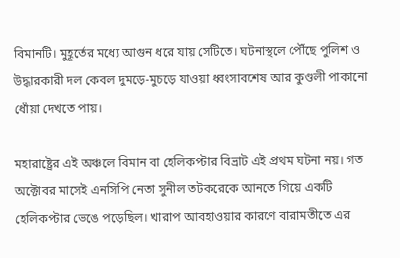বিমানটি। মুহূর্তের মধ্যে আগুন ধরে যায় সেটিতে। ঘটনাস্থলে পৌঁছে পুলিশ ও উদ্ধারকারী দল কেবল দুমড়ে-মুচড়ে যাওয়া ধ্বংসাবশেষ আর কুণ্ডলী পাকানো ধোঁয়া দেখতে পায়।

মহারাষ্ট্রের এই অঞ্চলে বিমান বা হেলিকপ্টার বিভ্রাট এই প্রথম ঘটনা নয়। গত অক্টোবর মাসেই এনসিপি নেতা সুনীল তটকরেকে আনতে গিয়ে একটি হেলিকপ্টার ভেঙে পড়েছিল। খারাপ আবহাওয়ার কারণে বারামতীতে এর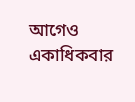আগেও একাধিকবার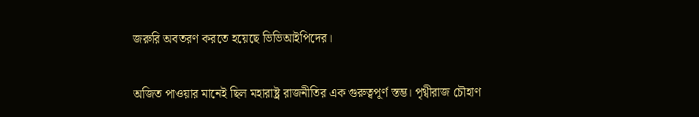জরুরি অবতরণ করতে হয়েছে ভিভিআইপিদের।

অজিত পাওয়ার মানেই ছিল মহারাষ্ট্র রাজনীতির এক গুরুত্বপূর্ণ স্তম্ভ। পৃথ্বীরাজ চৌহাণ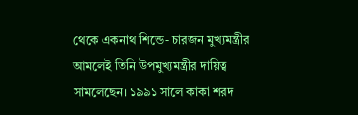থেকে একনাথ শিন্ডে- চারজন মুখ্যমন্ত্রীর আমলেই তিনি উপমুখ্যমন্ত্রীর দায়িত্ব সামলেছেন। ১৯৯১ সালে কাকা শরদ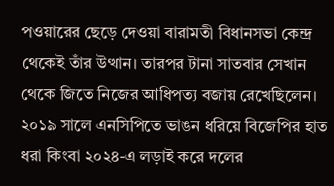পওয়ারের ছেড়ে দেওয়া বারামতী বিধানসভা কেন্দ্র থেকেই তাঁর উত্থান। তারপর টানা সাতবার সেখান থেকে জিতে নিজের আধিপত্য বজায় রেখেছিলেন। ২০১৯ সালে এনসিপিতে ভাঙন ধরিয়ে বিজেপির হাত ধরা কিংবা ২০২৪-এ লড়াই করে দলের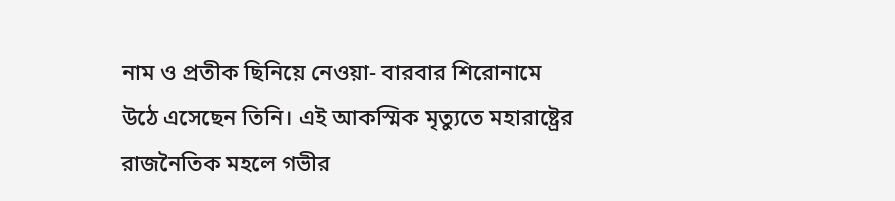নাম ও প্রতীক ছিনিয়ে নেওয়া- বারবার শিরোনামে উঠে এসেছেন তিনি। এই আকস্মিক মৃত্যুতে মহারাষ্ট্রের রাজনৈতিক মহলে গভীর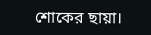শোকের ছায়া।